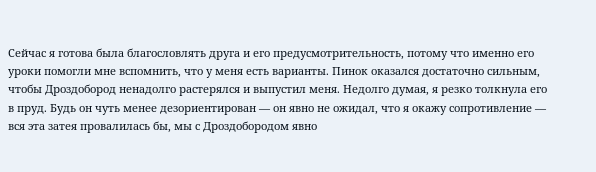Сейчас я готова была благословлять друга и его предусмотрительность, потому что именно его уроки помогли мне вспомнить, что у меня есть варианты. Пинок оказался достаточно сильным, чтобы Дроздобород ненадолго растерялся и выпустил меня. Недолго думая, я резко толкнула его в пруд. Будь он чуть менее дезориентирован — он явно не ожидал, что я окажу сопротивление — вся эта затея провалилась бы, мы с Дроздобородом явно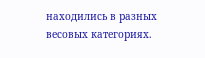находились в разных весовых категориях.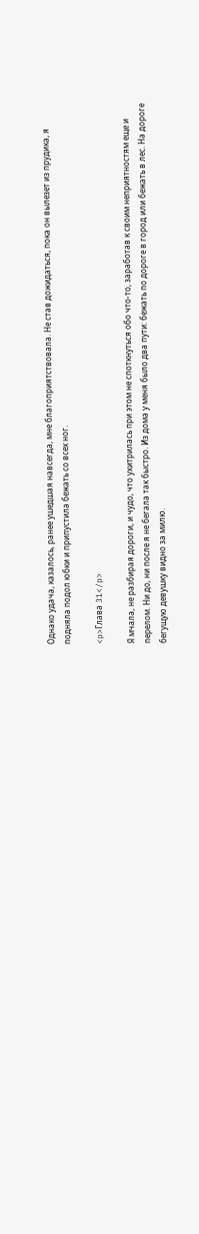Однако удача, казалось, ранее ушедшая навсегда, мне благоприятствовала. Не став дожидаться, пока он вылезет из прудика, я подняла подол юбки и припустила бежать со всех ног.

<p>Глава 31</p>

Я мчала, не разбирая дороги, и чудо, что ухитрилась при этом не споткнуться обо что-то, заработав к своим неприятностям еще и перелом. Ни до, ни после я не бегала так быстро. Из дома у меня было два пути: бежать по дороге в город или бежать в лес. На дороге бегущую девушку видно за милю.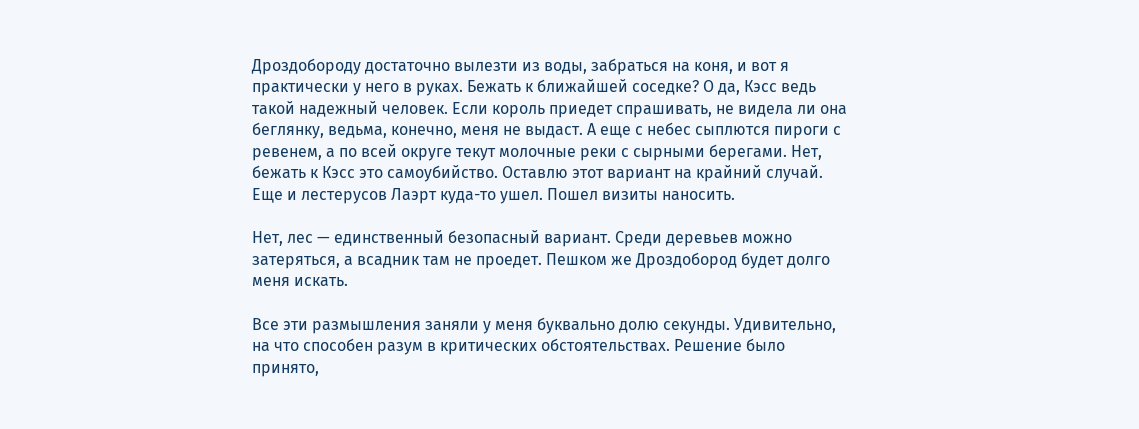Дроздобороду достаточно вылезти из воды, забраться на коня, и вот я практически у него в руках. Бежать к ближайшей соседке? О да, Кэсс ведь такой надежный человек. Если король приедет спрашивать, не видела ли она беглянку, ведьма, конечно, меня не выдаст. А еще с небес сыплются пироги с ревенем, а по всей округе текут молочные реки с сырными берегами. Нет, бежать к Кэсс это самоубийство. Оставлю этот вариант на крайний случай. Еще и лестерусов Лаэрт куда-то ушел. Пошел визиты наносить.

Нет, лес — единственный безопасный вариант. Среди деревьев можно затеряться, а всадник там не проедет. Пешком же Дроздобород будет долго меня искать.

Все эти размышления заняли у меня буквально долю секунды. Удивительно, на что способен разум в критических обстоятельствах. Решение было принято,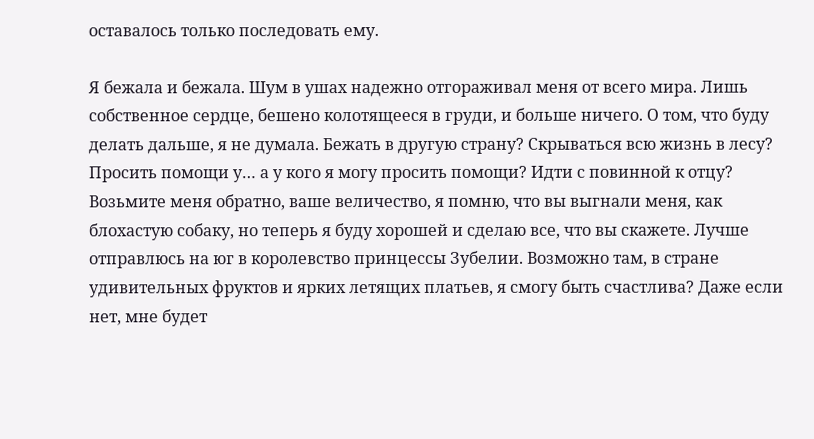оставалось только последовать ему.

Я бежала и бежала. Шум в ушах надежно отгораживал меня от всего мира. Лишь собственное сердце, бешено колотящееся в груди, и больше ничего. О том, что буду делать дальше, я не думала. Бежать в другую страну? Скрываться всю жизнь в лесу? Просить помощи у… а у кого я могу просить помощи? Идти с повинной к отцу? Возьмите меня обратно, ваше величество, я помню, что вы выгнали меня, как блохастую собаку, но теперь я буду хорошей и сделаю все, что вы скажете. Лучше отправлюсь на юг в королевство принцессы Зубелии. Возможно там, в стране удивительных фруктов и ярких летящих платьев, я смогу быть счастлива? Даже если нет, мне будет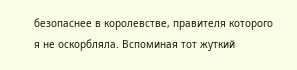безопаснее в королевстве, правителя которого я не оскорбляла. Вспоминая тот жуткий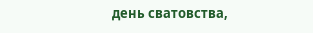день сватовства,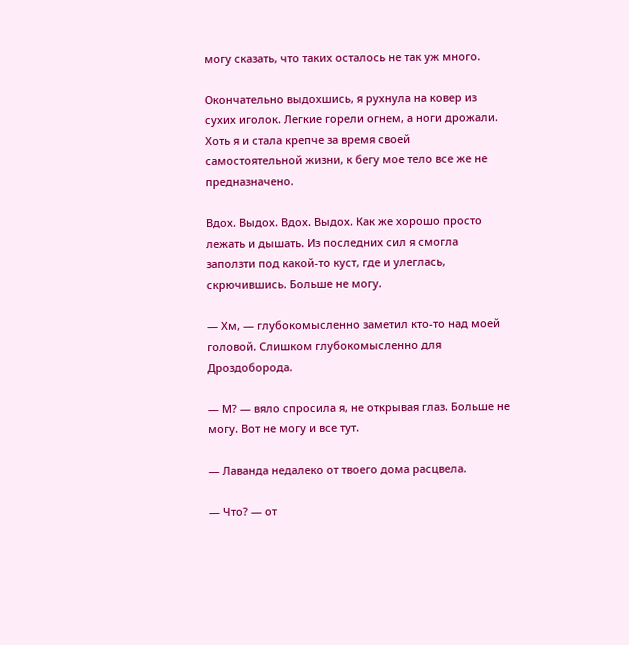могу сказать, что таких осталось не так уж много.

Окончательно выдохшись, я рухнула на ковер из сухих иголок. Легкие горели огнем, а ноги дрожали. Хоть я и стала крепче за время своей самостоятельной жизни, к бегу мое тело все же не предназначено.

Вдох. Выдох. Вдох. Выдох. Как же хорошо просто лежать и дышать. Из последних сил я смогла заползти под какой-то куст, где и улеглась, скрючившись. Больше не могу.

— Хм, — глубокомысленно заметил кто-то над моей головой. Слишком глубокомысленно для Дроздоборода.

— М? — вяло спросила я, не открывая глаз. Больше не могу. Вот не могу и все тут.

— Лаванда недалеко от твоего дома расцвела.

— Что? — от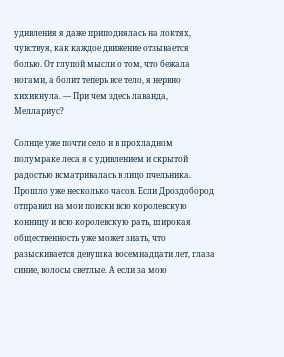удивления я даже приподнялась на локтях, чувствуя, как каждое движение отзывается болью. От глупой мысли о том, что бежала ногами, а болит теперь все тело, я нервно хихикнула. — При чем здесь лаванда, Меллариус?

Солнце уже почти село и в прохладном полумраке леса я с удивлением и скрытой радостью всматривалась в лицо пчельника. Прошло уже несколько часов. Если Дроздобород отправил на мои поиски всю королевскую конницу и всю королевскую рать, широкая общественность уже может знать, что разыскивается девушка восемнадцати лет, глаза синие, волосы светлые. А если за мою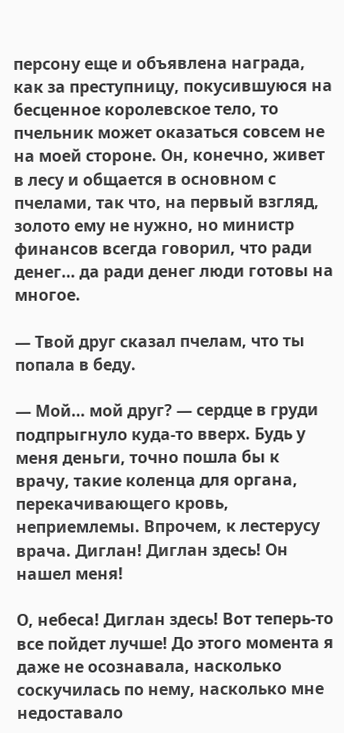персону еще и объявлена награда, как за преступницу, покусившуюся на бесценное королевское тело, то пчельник может оказаться совсем не на моей стороне. Он, конечно, живет в лесу и общается в основном с пчелами, так что, на первый взгляд, золото ему не нужно, но министр финансов всегда говорил, что ради денег… да ради денег люди готовы на многое.

— Твой друг сказал пчелам, что ты попала в беду.

— Мой… мой друг? — сердце в груди подпрыгнуло куда-то вверх. Будь у меня деньги, точно пошла бы к врачу, такие коленца для органа, перекачивающего кровь, неприемлемы. Впрочем, к лестерусу врача. Диглан! Диглан здесь! Он нашел меня!

О, небеса! Диглан здесь! Вот теперь-то все пойдет лучше! До этого момента я даже не осознавала, насколько соскучилась по нему, насколько мне недоставало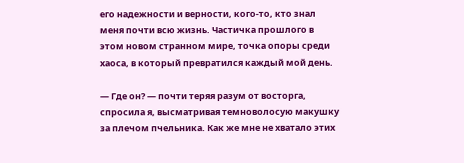его надежности и верности, кого-то, кто знал меня почти всю жизнь. Частичка прошлого в этом новом странном мире, точка опоры среди хаоса, в который превратился каждый мой день.

— Где он? — почти теряя разум от восторга, спросила я, высматривая темноволосую макушку за плечом пчельника. Как же мне не хватало этих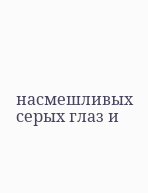насмешливых серых глаз и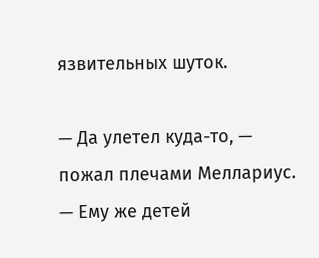язвительных шуток.

— Да улетел куда-то, — пожал плечами Меллариус. — Ему же детей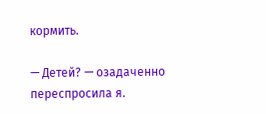кормить.

— Детей? — озадаченно переспросила я.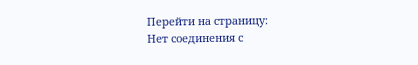Перейти на страницу:
Нет соединения с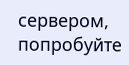сервером, попробуйте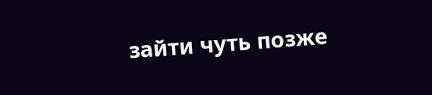зайти чуть позже